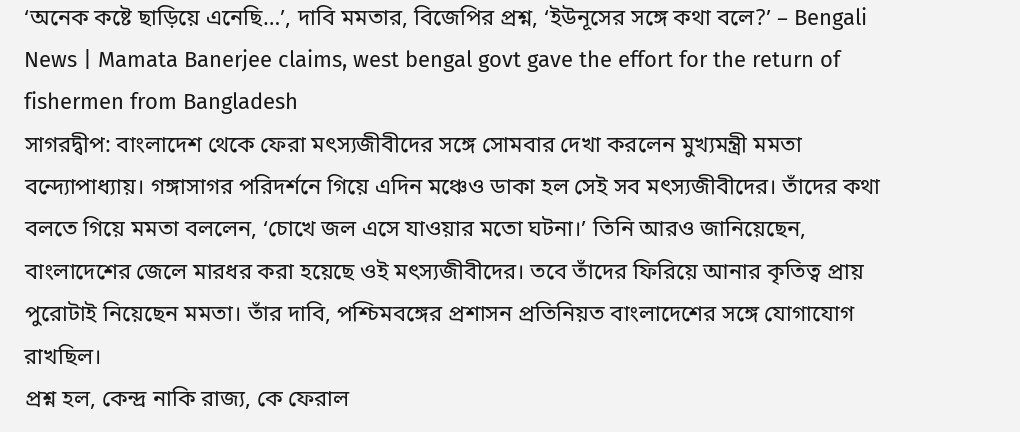‘অনেক কষ্টে ছাড়িয়ে এনেছি…’, দাবি মমতার, বিজেপির প্রশ্ন, ‘ইউনূসের সঙ্গে কথা বলে?’ – Bengali News | Mamata Banerjee claims, west bengal govt gave the effort for the return of fishermen from Bangladesh
সাগরদ্বীপ: বাংলাদেশ থেকে ফেরা মৎস্যজীবীদের সঙ্গে সোমবার দেখা করলেন মুখ্যমন্ত্রী মমতা বন্দ্যোপাধ্যায়। গঙ্গাসাগর পরিদর্শনে গিয়ে এদিন মঞ্চেও ডাকা হল সেই সব মৎস্যজীবীদের। তাঁদের কথা বলতে গিয়ে মমতা বললেন, ‘চোখে জল এসে যাওয়ার মতো ঘটনা।’ তিনি আরও জানিয়েছেন, বাংলাদেশের জেলে মারধর করা হয়েছে ওই মৎস্যজীবীদের। তবে তাঁদের ফিরিয়ে আনার কৃতিত্ব প্রায় পুরোটাই নিয়েছেন মমতা। তাঁর দাবি, পশ্চিমবঙ্গের প্রশাসন প্রতিনিয়ত বাংলাদেশের সঙ্গে যোগাযোগ রাখছিল।
প্রশ্ন হল, কেন্দ্র নাকি রাজ্য, কে ফেরাল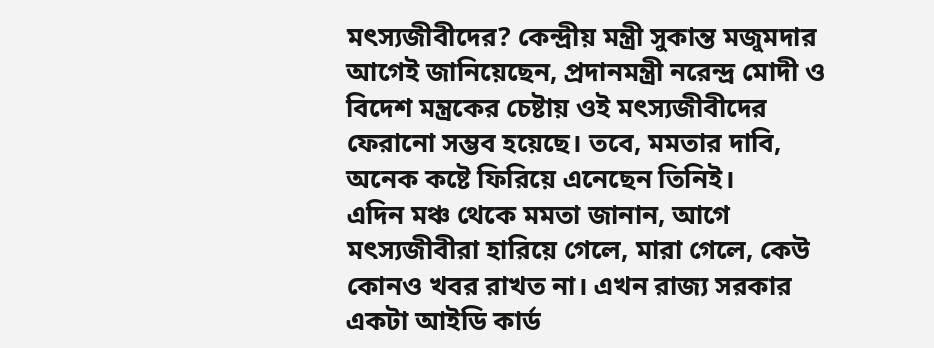মৎস্যজীবীদের? কেন্দ্রীয় মন্ত্রী সুকান্ত মজুমদার আগেই জানিয়েছেন, প্রদানমন্ত্রী নরেন্দ্র মোদী ও বিদেশ মন্ত্রকের চেষ্টায় ওই মৎস্যজীবীদের ফেরানো সম্ভব হয়েছে। তবে, মমতার দাবি, অনেক কষ্টে ফিরিয়ে এনেছেন তিনিই।
এদিন মঞ্চ থেকে মমতা জানান, আগে মৎস্যজীবীরা হারিয়ে গেলে, মারা গেলে, কেউ কোনও খবর রাখত না। এখন রাজ্য সরকার একটা আইডি কার্ড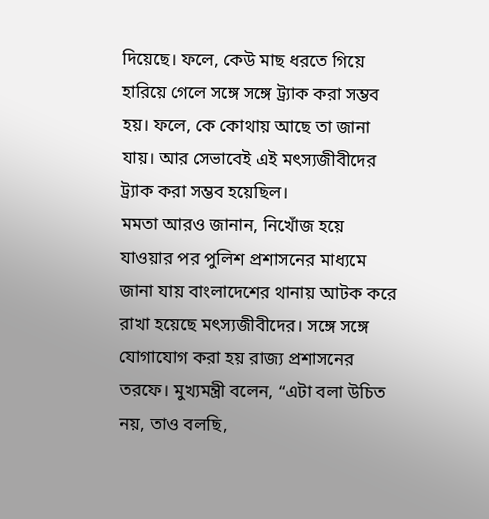দিয়েছে। ফলে, কেউ মাছ ধরতে গিয়ে হারিয়ে গেলে সঙ্গে সঙ্গে ট্র্যাক করা সম্ভব হয়। ফলে, কে কোথায় আছে তা জানা যায়। আর সেভাবেই এই মৎস্যজীবীদের ট্র্যাক করা সম্ভব হয়েছিল।
মমতা আরও জানান, নিখোঁজ হয়ে যাওয়ার পর পুলিশ প্রশাসনের মাধ্যমে জানা যায় বাংলাদেশের থানায় আটক করে রাখা হয়েছে মৎস্যজীবীদের। সঙ্গে সঙ্গে যোগাযোগ করা হয় রাজ্য প্রশাসনের তরফে। মুখ্যমন্ত্রী বলেন, “এটা বলা উচিত নয়, তাও বলছি,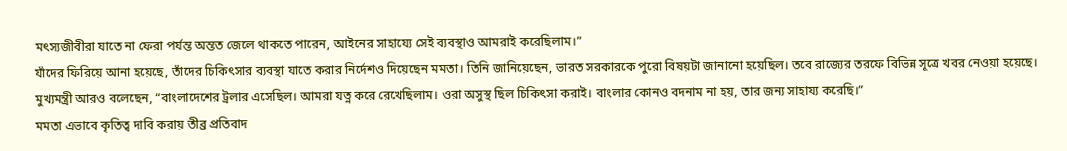মৎস্যজীবীরা যাতে না ফেরা পর্যন্ত অন্তত জেলে থাকতে পারেন, আইনের সাহায্যে সেই ব্যবস্থাও আমরাই করেছিলাম।”
যাঁদের ফিরিয়ে আনা হয়েছে, তাঁদের চিকিৎসার ব্যবস্থা যাতে করার নির্দেশও দিয়েছেন মমতা। তিনি জানিয়েছেন, ভারত সরকারকে পুরো বিষয়টা জানানো হয়েছিল। তবে রাজ্যের তরফে বিভিন্ন সূত্রে খবর নেওয়া হয়েছে।
মুখ্যমন্ত্রী আরও বলেছেন, “বাংলাদেশের ট্রলার এসেছিল। আমরা যত্ন করে রেখেছিলাম। ওরা অসুস্থ ছিল চিকিৎসা করাই। বাংলার কোনও বদনাম না হয়, তার জন্য সাহায্য করেছি।”
মমতা এভাবে কৃতিত্ব দাবি করায় তীব্র প্রতিবাদ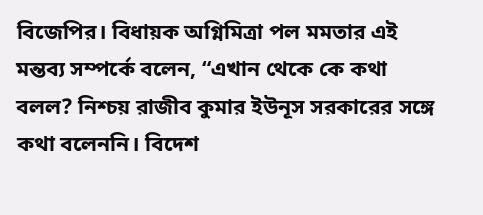বিজেপির। বিধায়ক অগ্নিমিত্রা পল মমতার এই মন্তব্য সম্পর্কে বলেন, “এখান থেকে কে কথা বলল? নিশ্চয় রাজীব কুমার ইউনূস সরকারের সঙ্গে কথা বলেননি। বিদেশ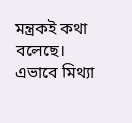মন্ত্রকই কথা বলেছে। এভাবে মিথ্যা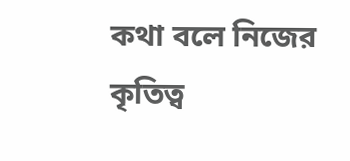কথা বলে নিজের কৃতিত্ব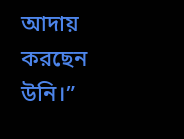আদায় করছেন উনি।”